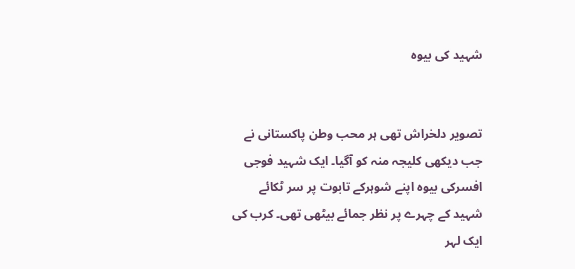شہید کی بیوہ


تصویر دلخراش تھی ہر محب وطن پاکستانی نے جب دیکھی کلیجہ منہ کو آگیا۔ ایک شہید فوجی افسرکی بیوہ اپنے شوہرکے تابوت پر سر ٹکائے شہید کے چہرے پر نظر جمائے بیٹھی تھی۔ کرب کی ایک لہر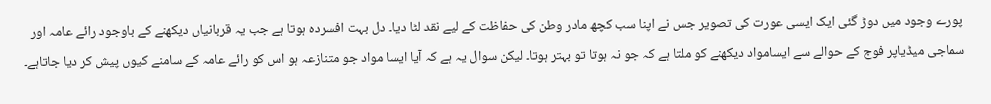پورے وجود میں دوڑ گئی ایک ایسی عورت کی تصویر جس نے اپنا سب کچھ مادر وطن کی حفاظت کے لیے نقد لٹا دیا۔ دل بہت افسردہ ہوتا ہے جب یہ قربانیاں دیکھنے کے باوجود رائے عامہ اور سماجی میڈیاپر فوج کے حوالے سے ایسامواد دیکھنے کو ملتا ہے کہ جو نہ ہوتا تو بہتر ہوتا۔ لیکن سوال یہ ہے کہ آیا ایسا مواد جو متنازعہ ہو اس کو رائے عامہ کے سامنے کیوں پیش کر دیا جاتاہے۔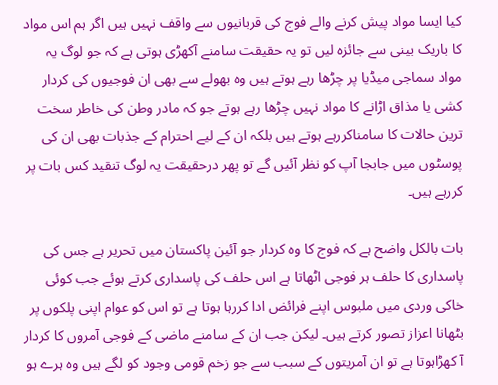کیا ایسا مواد پیش کرنے والے فوج کی قربانیوں سے واقف نہیں ہیں اگر ہم اس مواد کا باریک بینی سے جائزہ لیں تو یہ حقیقت سامنے آکھڑی ہوتی ہے کہ جو لوگ یہ مواد سماجی میڈیا پر چڑھا رہے ہوتے ہیں وہ بھولے سے بھی ان فوجیوں کی کردار کشی یا مذاق اڑانے کا مواد نہیں چڑھا رہے ہوتے جو کہ مادر وطن کی خاطر سخت ترین حالات کا سامناکررہے ہوتے ہیں بلکہ ان کے لیے احترام کے جذبات بھی ان کی پوسٹوں میں جابجا آپ کو نظر آئیں گے تو پھر درحقیقت یہ لوگ تنقید کس بات پر کررہے ہیں۔

بات بالکل واضح ہے کہ فوج کا وہ کردار جو آئین پاکستان میں تحریر ہے جس کی پاسداری کا حلف ہر فوجی اٹھاتا ہے اس حلف کی پاسداری کرتے ہوئے جب کوئی خاکی وردی میں ملبوس اپنے فرائض ادا کررہا ہوتا ہے تو اس کو عوام اپنی پلکوں پر بٹھانا اعزاز تصور کرتے ہیں۔ لیکن جب ان کے سامنے ماضی کے فوجی آمروں کا کردار آ کھڑاہوتا ہے تو ان آمریتوں کے سبب سے جو زخم قومی وجود کو لگے ہیں وہ ہرے ہو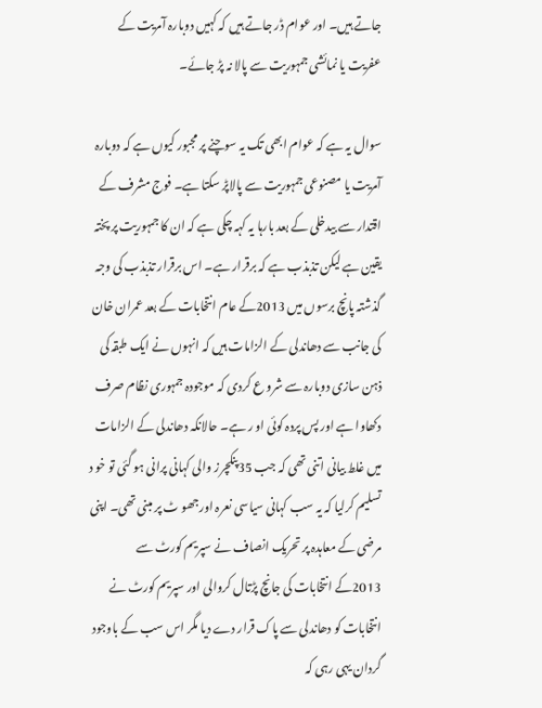جاتے ہیں۔ اور عوام ڈر جاتے ہیں کہ کہیں دوبارہ آمریت کے عفریت یا نمائشی جمہوریت سے پالا نہ پڑ جائے۔

سوال یہ ہے کہ عوام ابھی تک یہ سوچنے پر مجبور کیوں ہے کہ دوبارہ آمریت یا مصنوعی جمہوریت سے پالاپڑ سکتا ہے۔ فوج مشرف کے اقتدار سے بیدخلی کے بعد بارہا یہ کہہ چکی ہے کہ ان کا جمہوریت پر پختہ یقین ہے لیکن تذبذب ہے کہ برقرار ہے۔ اس برقرار تذبذب کی وجہ گذشتہ پانچ برسوں میں 2013کے عام انتخابات کے بعد عمران خان کی جانب سے دھاندلی کے الزامات ہیں کہ انہوں نے ایک طبقہ کی ذہن سازی دوبارہ سے شرو ع کردی کہ موجودہ جمہوری نظام صرف دکھاوا ہے اور پس پردہ کوئی او ر ہے۔ حالانکہ دھاندلی کے الزامات میں غلط بیانی اتنی تھی کہ جب 35پنکچرز والی کہانی پرانی ہو گئی تو خو د تسلیم کرلیا کہ یہ سب کہانی سیاسی نعرہ اورجھو ٹ پر مبنی تھی۔ اپنی مرضی کے معاہدہ پر تحریک انصاف نے سپریم کورٹ سے 2013کے انتخابات کی جانچ پڑتال کروالی اور سپریم کورٹ نے انتخابات کو دھاندلی سے پاک قرار دے دیا مگر اس سب کے باوجود گردان یہی رہی کہ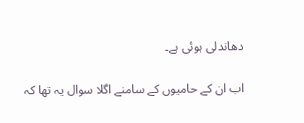دھاندلی ہوئی ہے۔

اب ان کے حامیوں کے سامنے اگلا سوال یہ تھا کہ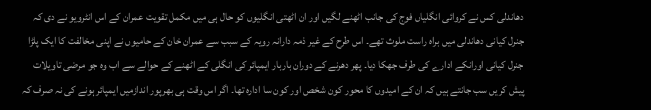دھاندلی کس نے کروائی انگلیاں فوج کی جانب اٹھنے لگیں اور ان اٹھتی انگلیوں کو حال ہی میں مکمل تقویت عمران کے اس انٹرویو نے دی کہ جنرل کیانی دھاندلی میں براہ راست ملوث تھے۔ اس طرح کے غیر ذمہ دارانہ رویہ کے سبب سے عمران خان کے حامیوں نے اپنی مخالفت کا ایک پلڑا جنرل کیانی اورانکے ادارے کی طرف جھکا دیا۔ پھر دھرنے کے دوران باربار ایمپائر کی انگلی کے اٹھنے کے حوالے سے اب وہ جو مرضی تاویلات پیش کریں سب جانتے ہیں کہ ان کے امیدوں کا محور کون شخص اور کون سا ادارہ تھا۔ اگر اس وقت ہی بھرپور اندازمیں ایمپائر ہونے کی نہ صرف کہ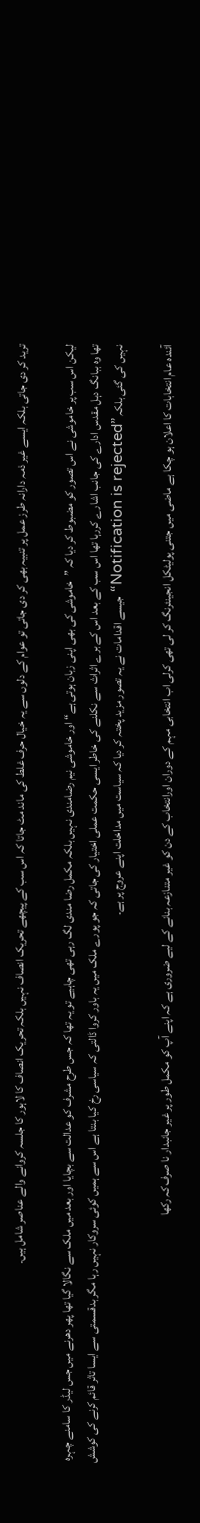ترید کر دی جاتی بلکہ ایسے غیر ذمہ دارانہ طرز عمل پر تنبیہ بھی کر دی جاتی تو عوام کے دلوں سے یہ خیال حرف غلط کی ماند مٹ جاتا کہ اس سب کے پیچھے تحریک انصاف نہیں بلکہ تحریک انصاف کا لاہور کا جلسہ کروانے والے عناصر شامل ہیں۔

لیکن اس سب پر خاموشی نے اس تصور کو مضبوط کر دیا کہ ”خاموشی کی بھی اپنی زبان ہوتی ہے“ اور خاموشی نیم رضامندی نہیں بلکہ مکمل رضا مندی لگ رہی تھی چاہیے تو یہ تھا کہ جس طرح مشرف کو عدالت سے بچایا اور بعد میں ملک سے نگالا گیا تھا پھر دھرنے میں جس لیڈر کا سامنے چہرہ تھا وہ ببانگ دہل مقدس ادارے کی جانب اشارے کررہا تھا اس سب کے بعد اس کے برے اثراث سے نکلنے کی خاطر ایسی حکمت عملی اختیار کی جاتی کہ جو پورے ملک میں یہ باور کروا ڈالتی کہ سیاسی رخ کیا بنتا ہے اس سے ہمیں کوئی سروکار نہیں رہا مگر بدقسمتی سے ایسا تاثر قائم کرنے کی کوشش نہیں کی گئی بلکہ ”Notification is rejected“ جیسے اقدامات نے یہ تصور مزید پختہ کر دیا کہ سیاست میں مداخلت اپنے عروج پر ہے۔

آئندہ عام انتخابات کا اعلان ہو چکا ہے ماضی میں جتنی پولیٹکل انجینئرنگ کر لی تھی کرلی اب انتخابی مہم کے دوران اورانتخاب کے دن کو غیر متنازعہ بنانے کے لیے ضروری ہے کہ اپنے آپ کو مکمل طور پر غیر جانبدار نا صرف کہ رکھا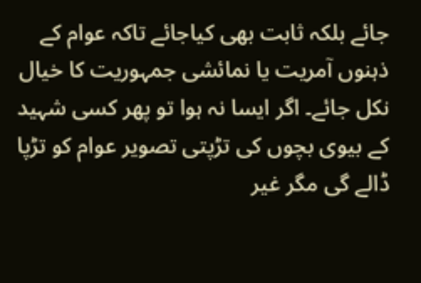جائے بلکہ ثابت بھی کیاجائے تاکہ عوام کے ذہنوں آمریت یا نمائشی جمہوریت کا خیال نکل جائے۔ اگر ایسا نہ ہوا تو پھر کسی شہید کے بیوی بچوں کی تڑپتی تصویر عوام کو تڑپا ڈالے گی مگر غیر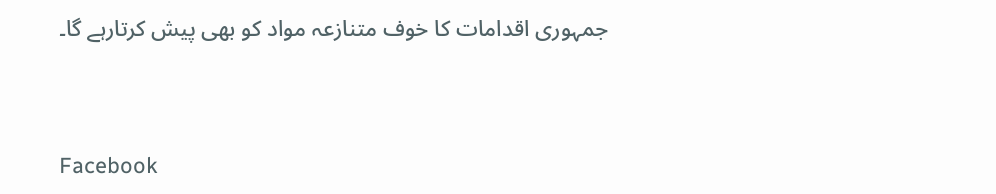جمہوری اقدامات کا خوف متنازعہ مواد کو بھی پیش کرتارہے گا۔


Facebook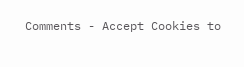Comments - Accept Cookies to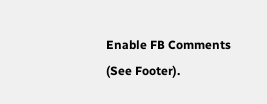Enable FB Comments (See Footer).